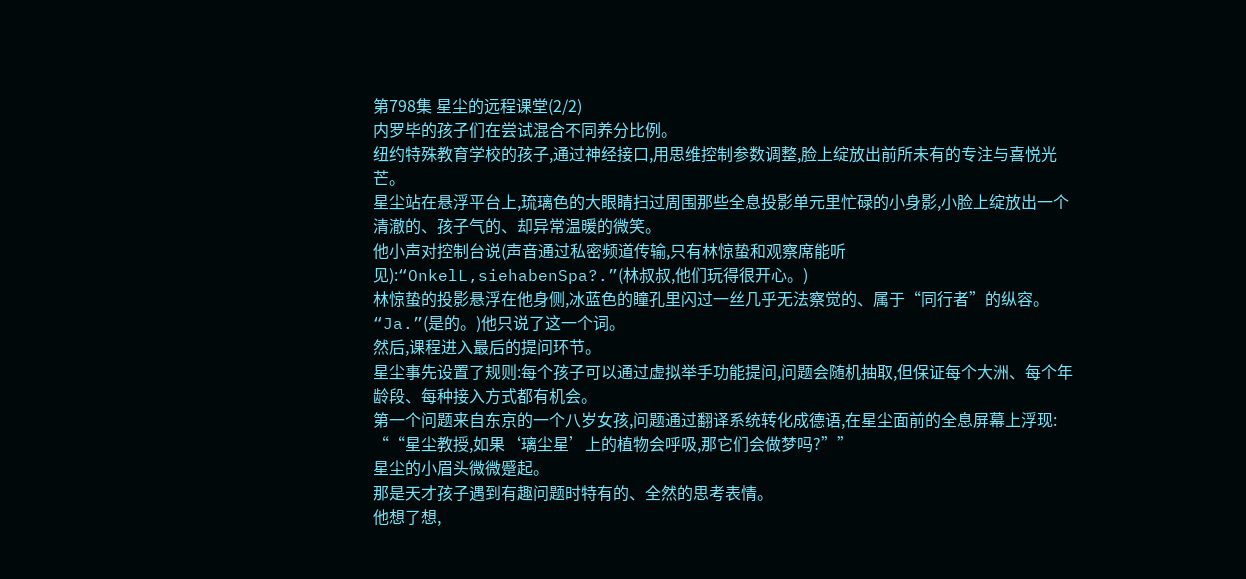第798集 星尘的远程课堂(2/2)
内罗毕的孩子们在尝试混合不同养分比例。
纽约特殊教育学校的孩子,通过神经接口,用思维控制参数调整,脸上绽放出前所未有的专注与喜悦光芒。
星尘站在悬浮平台上,琉璃色的大眼睛扫过周围那些全息投影单元里忙碌的小身影,小脸上绽放出一个清澈的、孩子气的、却异常温暖的微笑。
他小声对控制台说(声音通过私密频道传输,只有林惊蛰和观察席能听见):“OnkelL,siehabenSpa?.”(林叔叔,他们玩得很开心。)
林惊蛰的投影悬浮在他身侧,冰蓝色的瞳孔里闪过一丝几乎无法察觉的、属于“同行者”的纵容。
“Ja.”(是的。)他只说了这一个词。
然后,课程进入最后的提问环节。
星尘事先设置了规则:每个孩子可以通过虚拟举手功能提问,问题会随机抽取,但保证每个大洲、每个年龄段、每种接入方式都有机会。
第一个问题来自东京的一个八岁女孩,问题通过翻译系统转化成德语,在星尘面前的全息屏幕上浮现:
““星尘教授,如果‘璃尘星’上的植物会呼吸,那它们会做梦吗?””
星尘的小眉头微微蹙起。
那是天才孩子遇到有趣问题时特有的、全然的思考表情。
他想了想,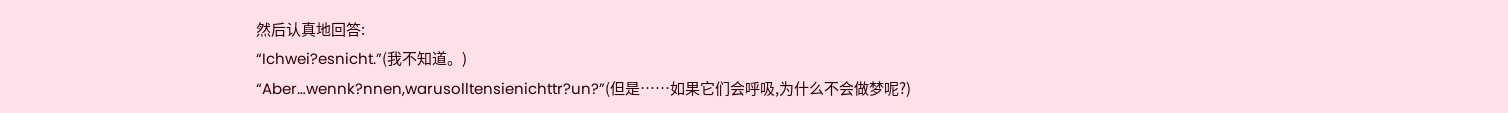然后认真地回答:
“Ichwei?esnicht.”(我不知道。)
“Aber…wennk?nnen,warusolltensienichttr?un?”(但是……如果它们会呼吸,为什么不会做梦呢?)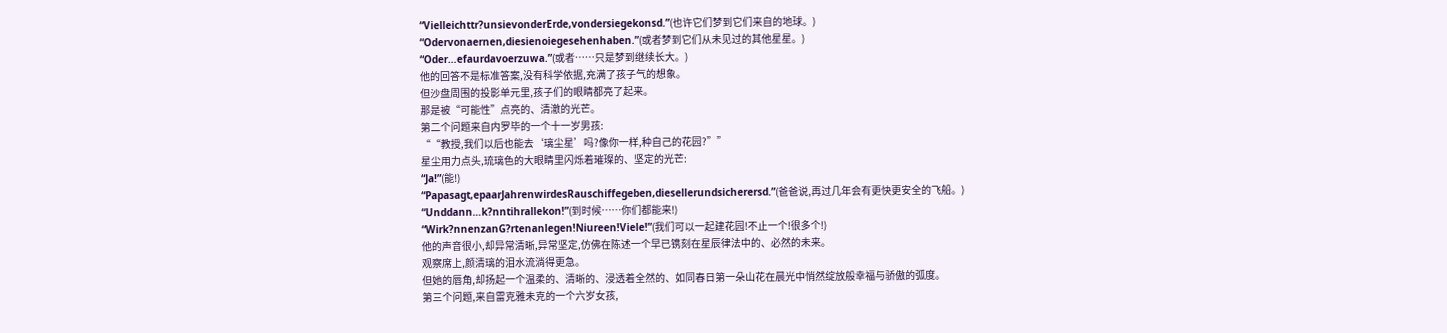“Vielleichttr?unsievonderErde,vondersiegekonsd.”(也许它们梦到它们来自的地球。)
“Odervonaernen,diesienoiegesehenhaben.”(或者梦到它们从未见过的其他星星。)
“Oder…efaurdavoerzuwa.”(或者……只是梦到继续长大。)
他的回答不是标准答案,没有科学依据,充满了孩子气的想象。
但沙盘周围的投影单元里,孩子们的眼睛都亮了起来。
那是被“可能性”点亮的、清澈的光芒。
第二个问题来自内罗毕的一个十一岁男孩:
““教授,我们以后也能去‘璃尘星’吗?像你一样,种自己的花园?””
星尘用力点头,琉璃色的大眼睛里闪烁着璀璨的、坚定的光芒:
“Ja!”(能!)
“Papasagt,epaarJahrenwirdesRauschiffegeben,diesellerundsicherersd.”(爸爸说,再过几年会有更快更安全的飞船。)
“Unddann…k?nntihrallekon!”(到时候……你们都能来!)
“Wirk?nnenzanG?rtenanlegen!Niureen!Viele!”(我们可以一起建花园!不止一个!很多个!)
他的声音很小,却异常清晰,异常坚定,仿佛在陈述一个早已镌刻在星辰律法中的、必然的未来。
观察席上,颜清璃的泪水流淌得更急。
但她的唇角,却扬起一个温柔的、清晰的、浸透着全然的、如同春日第一朵山花在晨光中悄然绽放般幸福与骄傲的弧度。
第三个问题,来自雷克雅未克的一个六岁女孩,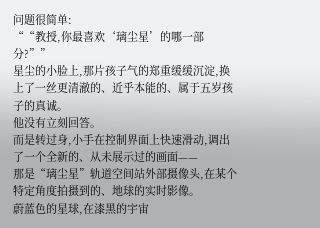问题很简单:
““教授,你最喜欢‘璃尘星’的哪一部分?””
星尘的小脸上,那片孩子气的郑重缓缓沉淀,换上了一丝更清澈的、近乎本能的、属于五岁孩子的真诚。
他没有立刻回答。
而是转过身,小手在控制界面上快速滑动,调出了一个全新的、从未展示过的画面——
那是“璃尘星”轨道空间站外部摄像头,在某个特定角度拍摄到的、地球的实时影像。
蔚蓝色的星球,在漆黑的宇宙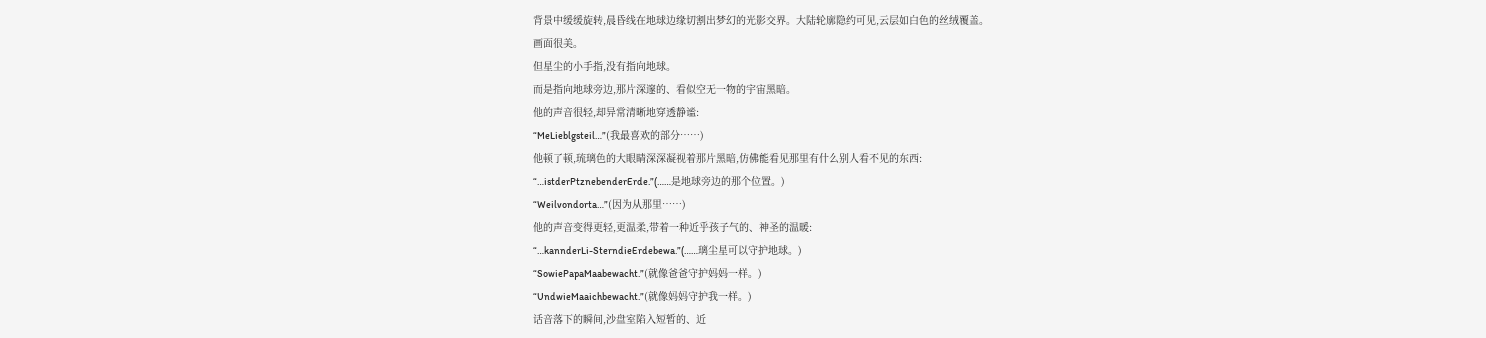背景中缓缓旋转,晨昏线在地球边缘切割出梦幻的光影交界。大陆轮廓隐约可见,云层如白色的丝绒覆盖。
画面很美。
但星尘的小手指,没有指向地球。
而是指向地球旁边,那片深邃的、看似空无一物的宇宙黑暗。
他的声音很轻,却异常清晰地穿透静谧:
“MeLieblgsteil…”(我最喜欢的部分……)
他顿了顿,琉璃色的大眼睛深深凝视着那片黑暗,仿佛能看见那里有什么别人看不见的东西:
“…istderPtznebenderErde.”(……是地球旁边的那个位置。)
“Weilvondorta…”(因为从那里……)
他的声音变得更轻,更温柔,带着一种近乎孩子气的、神圣的温暖:
“…kannderLi-SterndieErdebewa.”(……璃尘星可以守护地球。)
“SowiePapaMaabewacht.”(就像爸爸守护妈妈一样。)
“UndwieMaaichbewacht.”(就像妈妈守护我一样。)
话音落下的瞬间,沙盘室陷入短暂的、近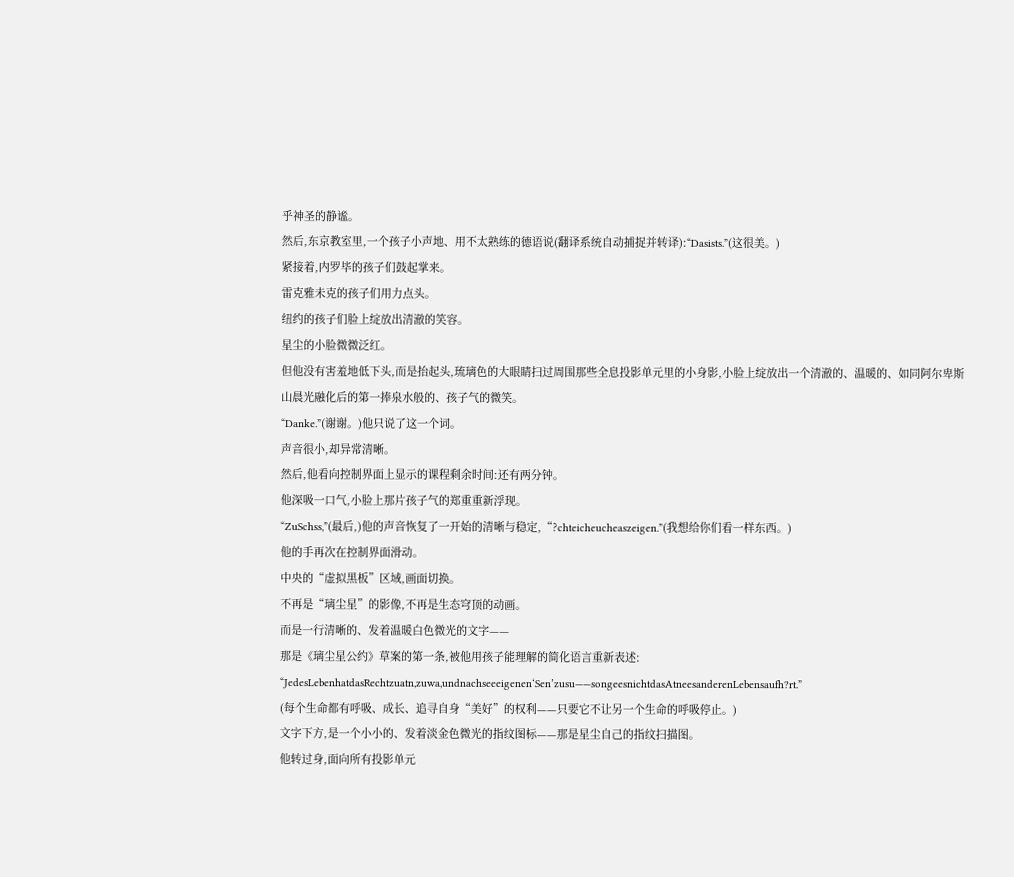乎神圣的静谧。
然后,东京教室里,一个孩子小声地、用不太熟练的德语说(翻译系统自动捕捉并转译):“Dasists.”(这很美。)
紧接着,内罗毕的孩子们鼓起掌来。
雷克雅未克的孩子们用力点头。
纽约的孩子们脸上绽放出清澈的笑容。
星尘的小脸微微泛红。
但他没有害羞地低下头,而是抬起头,琉璃色的大眼睛扫过周围那些全息投影单元里的小身影,小脸上绽放出一个清澈的、温暖的、如同阿尔卑斯山晨光融化后的第一捧泉水般的、孩子气的微笑。
“Danke.”(谢谢。)他只说了这一个词。
声音很小,却异常清晰。
然后,他看向控制界面上显示的课程剩余时间:还有两分钟。
他深吸一口气,小脸上那片孩子气的郑重重新浮现。
“ZuSchss,”(最后,)他的声音恢复了一开始的清晰与稳定,“?chteicheucheaszeigen.”(我想给你们看一样东西。)
他的手再次在控制界面滑动。
中央的“虚拟黑板”区域,画面切换。
不再是“璃尘星”的影像,不再是生态穹顶的动画。
而是一行清晰的、发着温暖白色微光的文字——
那是《璃尘星公约》草案的第一条,被他用孩子能理解的简化语言重新表述:
“JedesLebenhatdasRechtzuatn,zuwa,undnachseeeigenen‘Sen’zusu——songeesnichtdasAtneesanderenLebensaufh?rt.”
(每个生命都有呼吸、成长、追寻自身“美好”的权利——只要它不让另一个生命的呼吸停止。)
文字下方,是一个小小的、发着淡金色微光的指纹图标——那是星尘自己的指纹扫描图。
他转过身,面向所有投影单元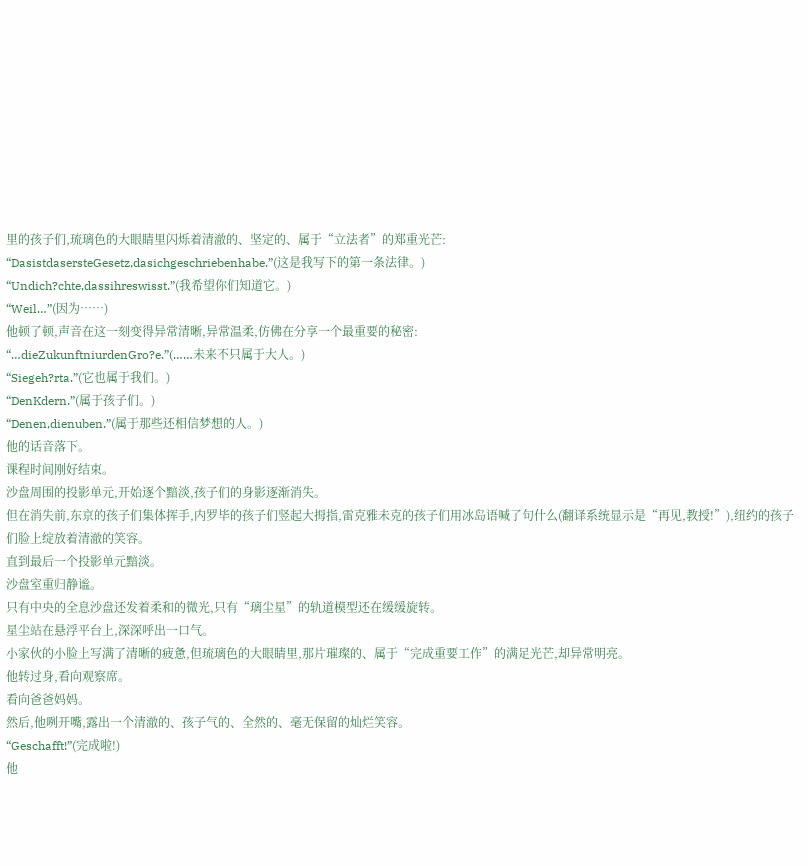里的孩子们,琉璃色的大眼睛里闪烁着清澈的、坚定的、属于“立法者”的郑重光芒:
“DasistdasersteGesetz,dasichgeschriebenhabe.”(这是我写下的第一条法律。)
“Undich?chte,dassihreswisst.”(我希望你们知道它。)
“Weil…”(因为……)
他顿了顿,声音在这一刻变得异常清晰,异常温柔,仿佛在分享一个最重要的秘密:
“…dieZukunftniurdenGro?e.”(……未来不只属于大人。)
“Siegeh?rta.”(它也属于我们。)
“DenKdern.”(属于孩子们。)
“Denen,dienuben.”(属于那些还相信梦想的人。)
他的话音落下。
课程时间刚好结束。
沙盘周围的投影单元,开始逐个黯淡,孩子们的身影逐渐消失。
但在消失前,东京的孩子们集体挥手,内罗毕的孩子们竖起大拇指,雷克雅未克的孩子们用冰岛语喊了句什么(翻译系统显示是“再见,教授!”),纽约的孩子们脸上绽放着清澈的笑容。
直到最后一个投影单元黯淡。
沙盘室重归静谧。
只有中央的全息沙盘还发着柔和的微光,只有“璃尘星”的轨道模型还在缓缓旋转。
星尘站在悬浮平台上,深深呼出一口气。
小家伙的小脸上写满了清晰的疲惫,但琉璃色的大眼睛里,那片璀璨的、属于“完成重要工作”的满足光芒,却异常明亮。
他转过身,看向观察席。
看向爸爸妈妈。
然后,他咧开嘴,露出一个清澈的、孩子气的、全然的、毫无保留的灿烂笑容。
“Geschafft!”(完成啦!)
他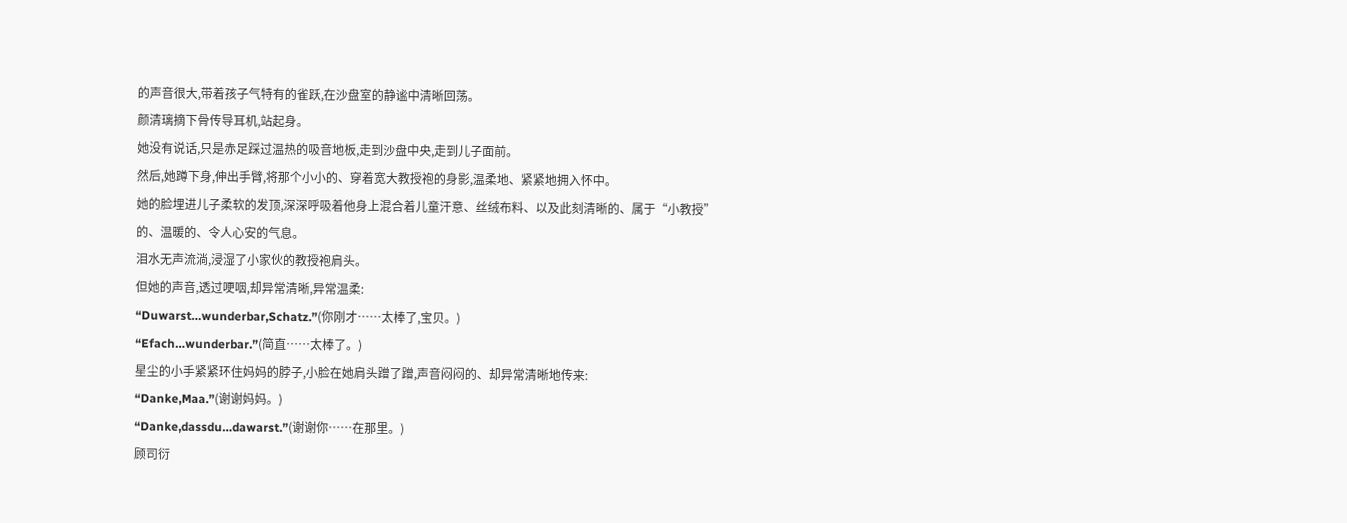的声音很大,带着孩子气特有的雀跃,在沙盘室的静谧中清晰回荡。
颜清璃摘下骨传导耳机,站起身。
她没有说话,只是赤足踩过温热的吸音地板,走到沙盘中央,走到儿子面前。
然后,她蹲下身,伸出手臂,将那个小小的、穿着宽大教授袍的身影,温柔地、紧紧地拥入怀中。
她的脸埋进儿子柔软的发顶,深深呼吸着他身上混合着儿童汗意、丝绒布料、以及此刻清晰的、属于“小教授”的、温暖的、令人心安的气息。
泪水无声流淌,浸湿了小家伙的教授袍肩头。
但她的声音,透过哽咽,却异常清晰,异常温柔:
“Duwarst…wunderbar,Schatz.”(你刚才……太棒了,宝贝。)
“Efach…wunderbar.”(简直……太棒了。)
星尘的小手紧紧环住妈妈的脖子,小脸在她肩头蹭了蹭,声音闷闷的、却异常清晰地传来:
“Danke,Maa.”(谢谢妈妈。)
“Danke,dassdu…dawarst.”(谢谢你……在那里。)
顾司衍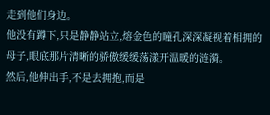走到他们身边。
他没有蹲下,只是静静站立,熔金色的瞳孔深深凝视着相拥的母子,眼底那片清晰的骄傲缓缓荡漾开温暖的涟漪。
然后,他伸出手,不是去拥抱,而是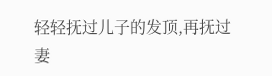轻轻抚过儿子的发顶,再抚过妻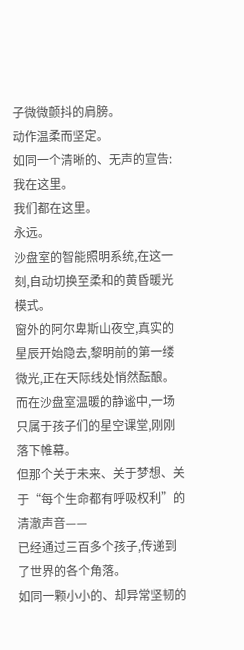子微微颤抖的肩膀。
动作温柔而坚定。
如同一个清晰的、无声的宣告:
我在这里。
我们都在这里。
永远。
沙盘室的智能照明系统,在这一刻,自动切换至柔和的黄昏暖光模式。
窗外的阿尔卑斯山夜空,真实的星辰开始隐去,黎明前的第一缕微光,正在天际线处悄然酝酿。
而在沙盘室温暖的静谧中,一场只属于孩子们的星空课堂,刚刚落下帷幕。
但那个关于未来、关于梦想、关于“每个生命都有呼吸权利”的清澈声音——
已经通过三百多个孩子,传递到了世界的各个角落。
如同一颗小小的、却异常坚韧的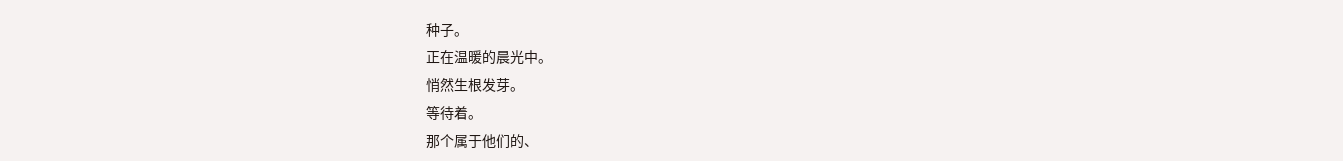种子。
正在温暖的晨光中。
悄然生根发芽。
等待着。
那个属于他们的、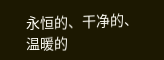永恒的、干净的、温暖的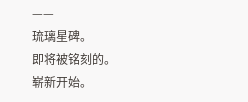——
琉璃星碑。
即将被铭刻的。
崭新开始。